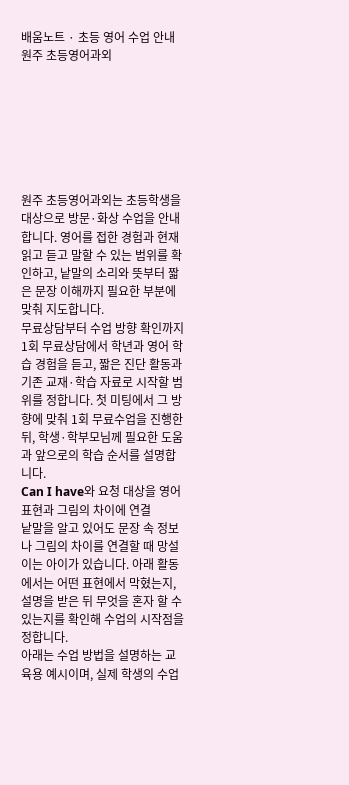배움노트 · 초등 영어 수업 안내
원주 초등영어과외







원주 초등영어과외는 초등학생을 대상으로 방문·화상 수업을 안내합니다. 영어를 접한 경험과 현재 읽고 듣고 말할 수 있는 범위를 확인하고, 낱말의 소리와 뜻부터 짧은 문장 이해까지 필요한 부분에 맞춰 지도합니다.
무료상담부터 수업 방향 확인까지
1회 무료상담에서 학년과 영어 학습 경험을 듣고, 짧은 진단 활동과 기존 교재·학습 자료로 시작할 범위를 정합니다. 첫 미팅에서 그 방향에 맞춰 1회 무료수업을 진행한 뒤, 학생·학부모님께 필요한 도움과 앞으로의 학습 순서를 설명합니다.
Can I have와 요청 대상을 영어 표현과 그림의 차이에 연결
낱말을 알고 있어도 문장 속 정보나 그림의 차이를 연결할 때 망설이는 아이가 있습니다. 아래 활동에서는 어떤 표현에서 막혔는지, 설명을 받은 뒤 무엇을 혼자 할 수 있는지를 확인해 수업의 시작점을 정합니다.
아래는 수업 방법을 설명하는 교육용 예시이며, 실제 학생의 수업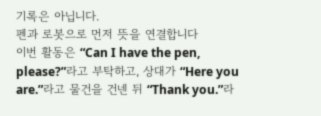기록은 아닙니다.
펜과 로봇으로 먼저 뜻을 연결합니다
이번 활동은 “Can I have the pen, please?”라고 부탁하고, 상대가 “Here you are.”라고 물건을 건넨 뒤 “Thank you.”라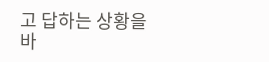고 답하는 상황을 바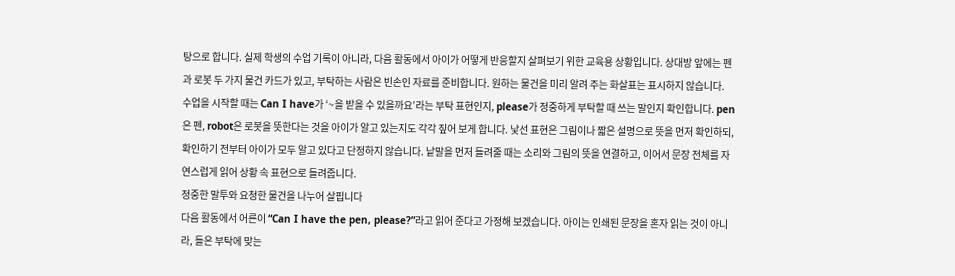탕으로 합니다. 실제 학생의 수업 기록이 아니라, 다음 활동에서 아이가 어떻게 반응할지 살펴보기 위한 교육용 상황입니다. 상대방 앞에는 펜과 로봇 두 가지 물건 카드가 있고, 부탁하는 사람은 빈손인 자료를 준비합니다. 원하는 물건을 미리 알려 주는 화살표는 표시하지 않습니다.
수업을 시작할 때는 Can I have가 ‘~을 받을 수 있을까요’라는 부탁 표현인지, please가 정중하게 부탁할 때 쓰는 말인지 확인합니다. pen은 펜, robot은 로봇을 뜻한다는 것을 아이가 알고 있는지도 각각 짚어 보게 합니다. 낯선 표현은 그림이나 짧은 설명으로 뜻을 먼저 확인하되, 확인하기 전부터 아이가 모두 알고 있다고 단정하지 않습니다. 낱말을 먼저 들려줄 때는 소리와 그림의 뜻을 연결하고, 이어서 문장 전체를 자연스럽게 읽어 상황 속 표현으로 들려줍니다.
정중한 말투와 요청한 물건을 나누어 살핍니다
다음 활동에서 어른이 “Can I have the pen, please?”라고 읽어 준다고 가정해 보겠습니다. 아이는 인쇄된 문장을 혼자 읽는 것이 아니라, 들은 부탁에 맞는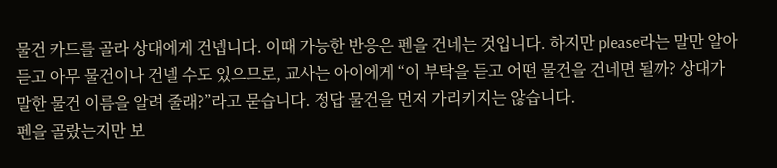물건 카드를 골라 상대에게 건넵니다. 이때 가능한 반응은 펜을 건네는 것입니다. 하지만 please라는 말만 알아듣고 아무 물건이나 건넬 수도 있으므로, 교사는 아이에게 “이 부탁을 듣고 어떤 물건을 건네면 될까? 상대가 말한 물건 이름을 알려 줄래?”라고 묻습니다. 정답 물건을 먼저 가리키지는 않습니다.
펜을 골랐는지만 보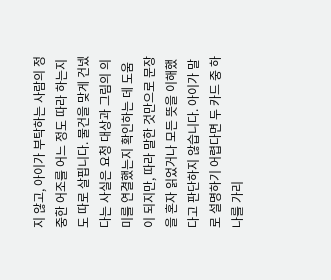지 않고, 아이가 부탁하는 사람의 정중한 어조를 어느 정도 따라 하는지도 따로 살핍니다. 물건을 맞게 건넸다는 사실은 요청 대상과 그림의 의미를 연결했는지 확인하는 데 도움이 되지만, 따라 말한 것만으로 문장을 혼자 읽었거나 모든 뜻을 이해했다고 판단하지 않습니다. 아이가 말로 설명하기 어렵다면 두 카드 중 하나를 가리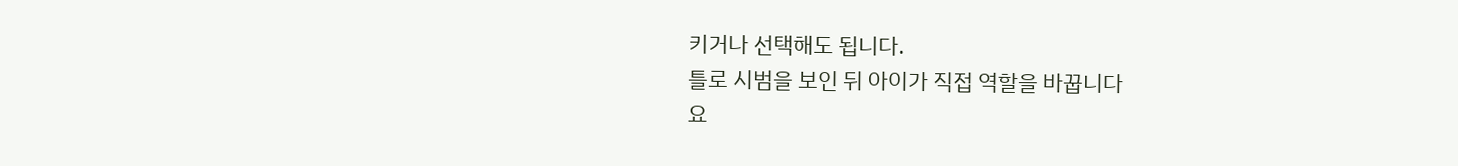키거나 선택해도 됩니다.
틀로 시범을 보인 뒤 아이가 직접 역할을 바꿉니다
요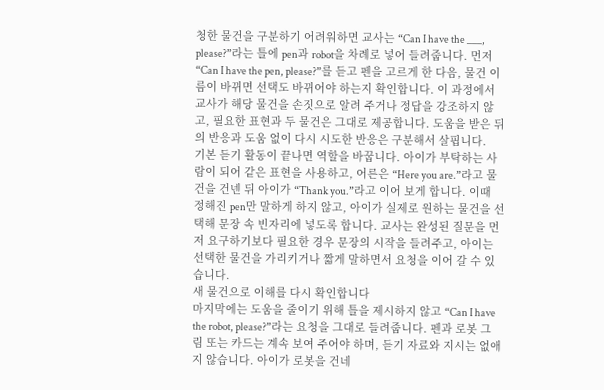청한 물건을 구분하기 어려워하면 교사는 “Can I have the ___, please?”라는 틀에 pen과 robot을 차례로 넣어 들려줍니다. 먼저 “Can I have the pen, please?”를 듣고 펜을 고르게 한 다음, 물건 이름이 바뀌면 선택도 바뀌어야 하는지 확인합니다. 이 과정에서 교사가 해당 물건을 손짓으로 알려 주거나 정답을 강조하지 않고, 필요한 표현과 두 물건은 그대로 제공합니다. 도움을 받은 뒤의 반응과 도움 없이 다시 시도한 반응은 구분해서 살핍니다.
기본 듣기 활동이 끝나면 역할을 바꿉니다. 아이가 부탁하는 사람이 되어 같은 표현을 사용하고, 어른은 “Here you are.”라고 물건을 건넨 뒤 아이가 “Thank you.”라고 이어 보게 합니다. 이때 정해진 pen만 말하게 하지 않고, 아이가 실제로 원하는 물건을 선택해 문장 속 빈자리에 넣도록 합니다. 교사는 완성된 질문을 먼저 요구하기보다 필요한 경우 문장의 시작을 들려주고, 아이는 선택한 물건을 가리키거나 짧게 말하면서 요청을 이어 갈 수 있습니다.
새 물건으로 이해를 다시 확인합니다
마지막에는 도움을 줄이기 위해 틀을 제시하지 않고 “Can I have the robot, please?”라는 요청을 그대로 들려줍니다. 펜과 로봇 그림 또는 카드는 계속 보여 주어야 하며, 듣기 자료와 지시는 없애지 않습니다. 아이가 로봇을 건네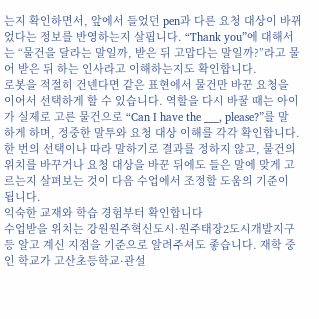는지 확인하면서, 앞에서 들었던 pen과 다른 요청 대상이 바뀌었다는 정보를 반영하는지 살핍니다. “Thank you”에 대해서는 “물건을 달라는 말일까, 받은 뒤 고맙다는 말일까?”라고 물어 받은 뒤 하는 인사라고 이해하는지도 확인합니다.
로봇을 적절히 건넨다면 같은 표현에서 물건만 바꾼 요청을 이어서 선택하게 할 수 있습니다. 역할을 다시 바꿀 때는 아이가 실제로 고른 물건으로 “Can I have the ___, please?”를 말하게 하며, 정중한 말투와 요청 대상 이해를 각각 확인합니다. 한 번의 선택이나 따라 말하기로 결과를 정하지 않고, 물건의 위치를 바꾸거나 요청 대상을 바꾼 뒤에도 들은 말에 맞게 고르는지 살펴보는 것이 다음 수업에서 조정할 도움의 기준이 됩니다.
익숙한 교재와 학습 경험부터 확인합니다
수업받을 위치는 강원원주혁신도시·원주태장2도시개발지구 등 알고 계신 지점을 기준으로 알려주셔도 좋습니다. 재학 중인 학교가 고산초등학교·관설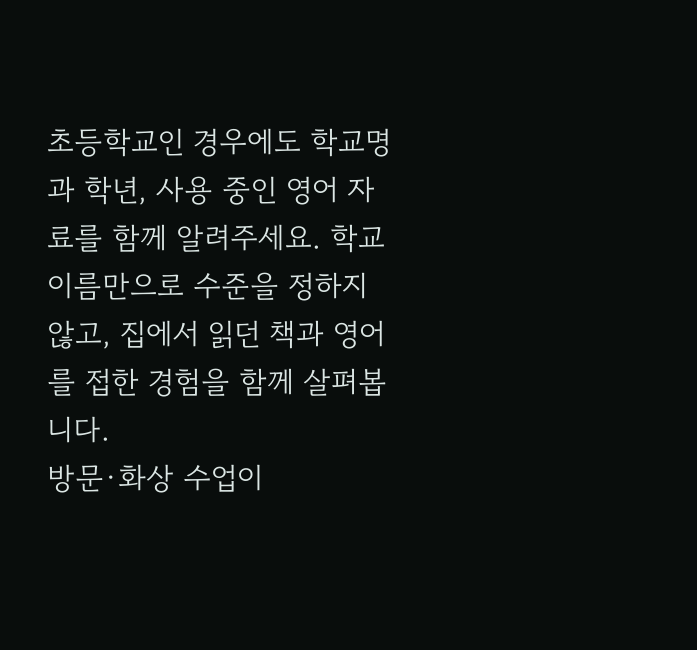초등학교인 경우에도 학교명과 학년, 사용 중인 영어 자료를 함께 알려주세요. 학교 이름만으로 수준을 정하지 않고, 집에서 읽던 책과 영어를 접한 경험을 함께 살펴봅니다.
방문·화상 수업이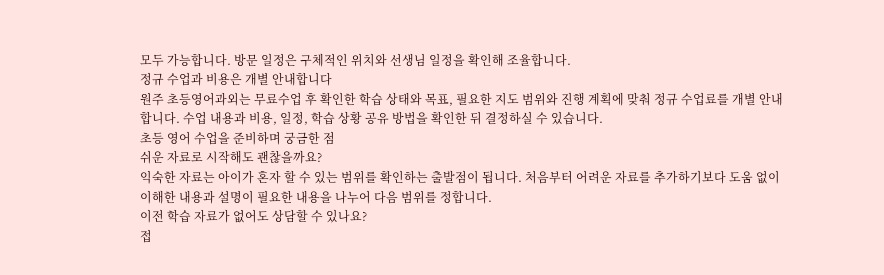모두 가능합니다. 방문 일정은 구체적인 위치와 선생님 일정을 확인해 조율합니다.
정규 수업과 비용은 개별 안내합니다
원주 초등영어과외는 무료수업 후 확인한 학습 상태와 목표, 필요한 지도 범위와 진행 계획에 맞춰 정규 수업료를 개별 안내합니다. 수업 내용과 비용, 일정, 학습 상황 공유 방법을 확인한 뒤 결정하실 수 있습니다.
초등 영어 수업을 준비하며 궁금한 점
쉬운 자료로 시작해도 괜찮을까요?
익숙한 자료는 아이가 혼자 할 수 있는 범위를 확인하는 출발점이 됩니다. 처음부터 어려운 자료를 추가하기보다 도움 없이 이해한 내용과 설명이 필요한 내용을 나누어 다음 범위를 정합니다.
이전 학습 자료가 없어도 상담할 수 있나요?
접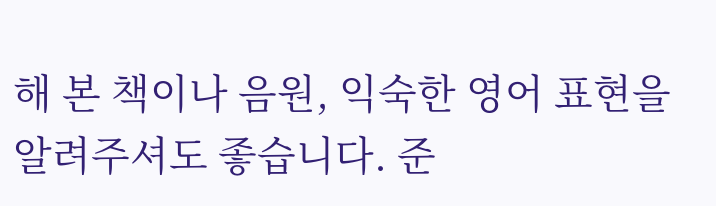해 본 책이나 음원, 익숙한 영어 표현을 알려주셔도 좋습니다. 준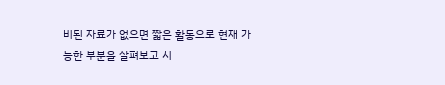비된 자료가 없으면 짧은 활동으로 현재 가능한 부분을 살펴보고 시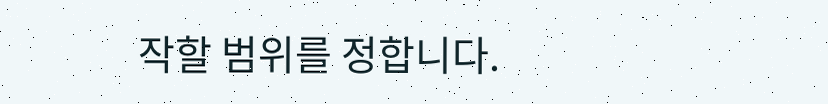작할 범위를 정합니다.